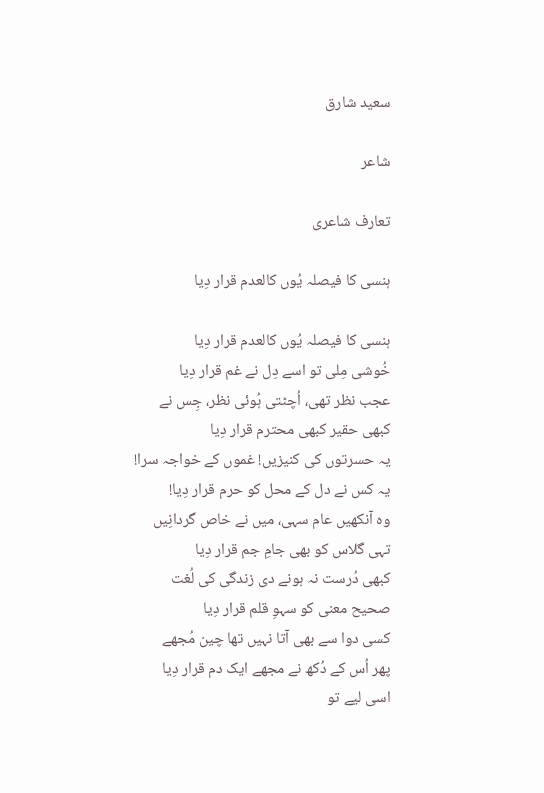سعید شارق

شاعر

تعارف شاعری

ہنسی کا فیصلہ یُوں کالعدم قرار دِیا

ہنسی کا فیصلہ یُوں کالعدم قرار دِیا
خُوشی مِلی تو اسے دِل نے غم قرار دِیا
عجب نظر تھی، اُچٹتی ہُوئی نظر، جِس نے
کبھی حقیر کبھی محترم قرار دِیا
یہ حسرتوں کی کنیزیں! غموں کے خواجہ سرا!
یہ کس نے دل کے محل کو حرم قرار دِیا!
وہ آنکھیں عام سہی، میں نے خاص گردانِیں
تہی گلاس کو بھی جامِ جم قرار دِیا
کبھی دُرست نہ ہونے دی زندگی کی لُغت
صحیح معنی کو سہوِ قلم قرار دِیا
کسی دوا سے بھی آتا نہیں تھا چین مُجھے
پھر اُس کے دُکھ نے مجھے ایک دم قرار دِیا
اسی لیے تو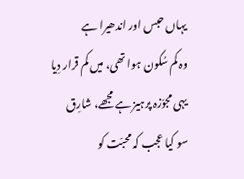یہاں حبس اور اندھیرا ہے
وہ کم سُکون ہوا تھی، میں کم قرار دِیا
یہی مجوّزہ پرہیز ہے مجھے، شارِق
سو کیا عجب کہ محبّت کو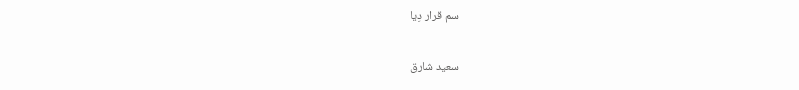سم قرار دِیا

سعید شارق